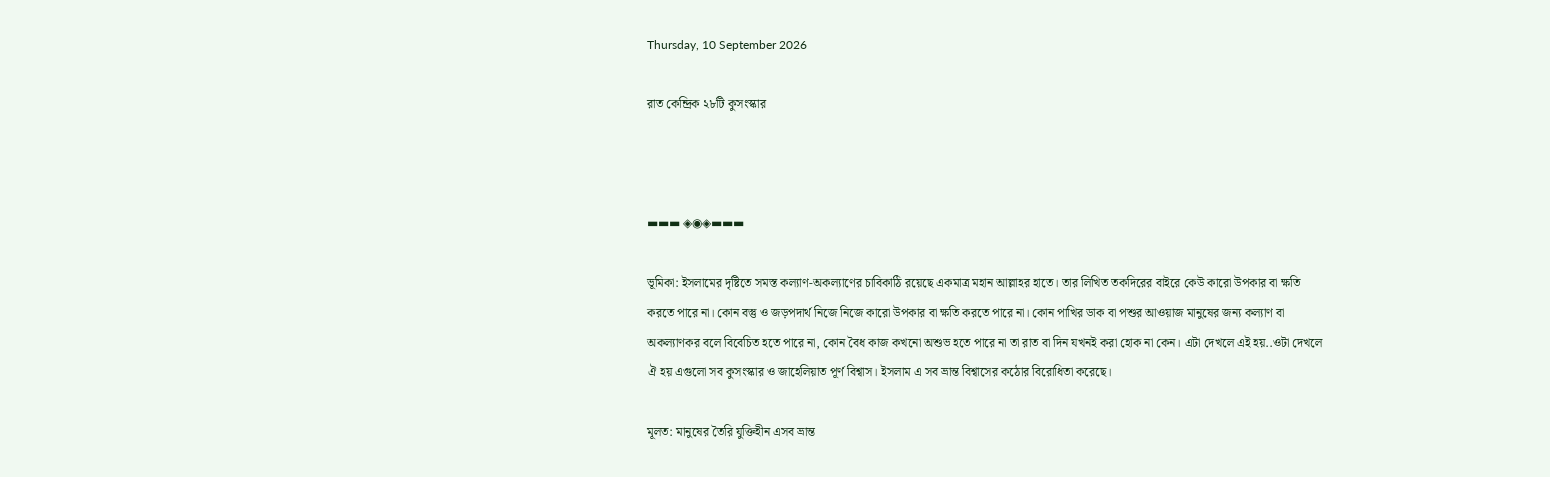Thursday, 10 September 2026

রাত কেন্দ্রিক ২৮টি কুসংস্কার



▬▬▬ ◈◉◈▬▬▬

ভূমিকা: ইসলামের দৃষ্টিতে সমস্ত কল্যাণ-অকল্যাণের চাবিকাঠি রয়েছে একমাত্র মহান আল্লাহর হাতে। তার লিখিত তকদিরের বাইরে কেউ কারো উপকার বা ক্ষতি করতে পারে না। কোন বস্তু ও জড়পদার্থ নিজে নিজে কারো উপকার বা ক্ষতি করতে পারে না। কোন পাখির ডাক বা পশুর আওয়াজ মানুষের জন্য কল্যাণ বা অকল্যাণকর বলে বিবেচিত হতে পারে না, কোন বৈধ কাজ কখনো অশুভ হতে পারে না তা রাত বা দিন যখনই করা হোক না কেন। এটা দেখলে এই হয়..ওটা দেখলে ঐ হয় এগুলো সব কুসংস্কার ও জাহেলিয়াত পূর্ণ বিশ্বাস। ইসলাম এ সব ভ্রান্ত বিশ্বাসের কঠোর বিরোধিতা করেছে।

মূলত: মানুষের তৈরি যুক্তিহীন এসব ভ্রান্ত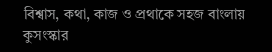বিশ্বাস, কথা, কাজ ও প্রথাকে সহজ বাংলায় কুসংস্কার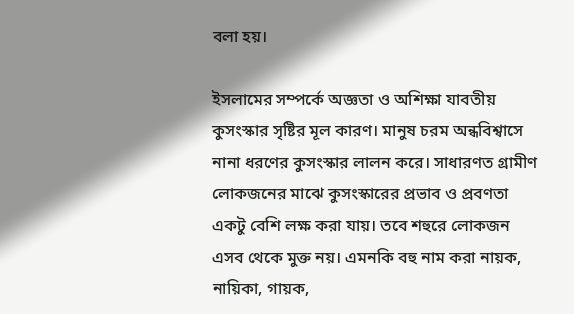বলা হয়।

ইসলামের সম্পর্কে অজ্ঞতা ও অশিক্ষা যাবতীয় কুসংস্কার সৃষ্টির মূল কারণ। মানুষ চরম অন্ধবিশ্বাসে নানা ধরণের কুসংস্কার লালন করে। সাধারণত গ্রামীণ লোকজনের মাঝে কুসংস্কারের প্রভাব ও প্রবণতা একটু বেশি লক্ষ করা যায়। তবে শহুরে লোকজন এসব থেকে মুক্ত নয়। এমনকি বহু নাম করা নায়ক, নায়িকা, গায়ক,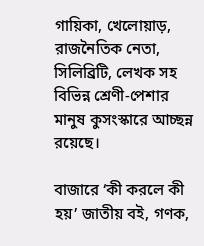গায়িকা, খেলোয়াড়, রাজনৈতিক নেতা, সিলিব্রিটি, লেখক সহ বিভিন্ন শ্রেণী-পেশার মানুষ কুসংস্কারে আচ্ছন্ন রয়েছে।

বাজারে ‘কী করলে কী হয়’ জাতীয় বই, গণক,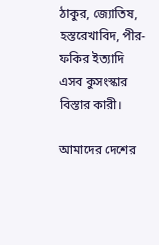ঠাকুর, জ্যোতিষ, হস্তরেখাবিদ, পীর-ফকির ইত্যাদি এসব কুসংস্কার বিস্তার কারী।

আমাদের দেশের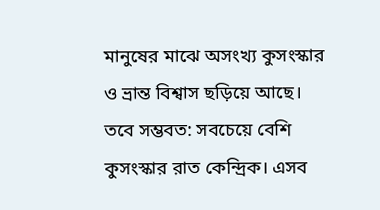মানুষের মাঝে অসংখ্য কুসংস্কার ও ভ্রান্ত বিশ্বাস ছড়িয়ে আছে। তবে সম্ভবত: সবচেয়ে বেশি কুসংস্কার রাত কেন্দ্রিক। এসব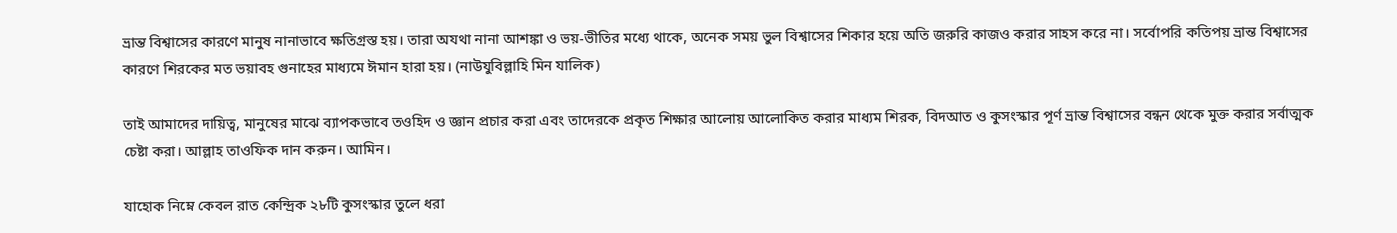ভ্রান্ত বিশ্বাসের কারণে মানুষ নানাভাবে ক্ষতিগ্রস্ত হয়। তারা অযথা নানা আশঙ্কা ও ভয়-ভীতির মধ্যে থাকে, অনেক সময় ভুল বিশ্বাসের শিকার হয়ে অতি জরুরি কাজও করার সাহস করে না। সর্বোপরি কতিপয় ভ্রান্ত বিশ্বাসের কারণে শিরকের মত ভয়াবহ গুনাহের মাধ্যমে ঈমান হারা হয়। (নাউযুবিল্লাহি মিন যালিক)

তাই আমাদের দায়িত্ব, মানুষের মাঝে ব্যাপকভাবে তওহিদ ও জ্ঞান প্রচার করা এবং তাদেরকে প্রকৃত শিক্ষার আলোয় আলোকিত করার মাধ্যম শিরক, বিদআত ও কুসংস্কার পূর্ণ ভ্রান্ত বিশ্বাসের বন্ধন থেকে মুক্ত করার সর্বাত্মক চেষ্টা করা। আল্লাহ তাওফিক দান করুন। আমিন।

যাহোক নিম্নে কেবল রাত কেন্দ্রিক ২৮টি কুসংস্কার তুলে ধরা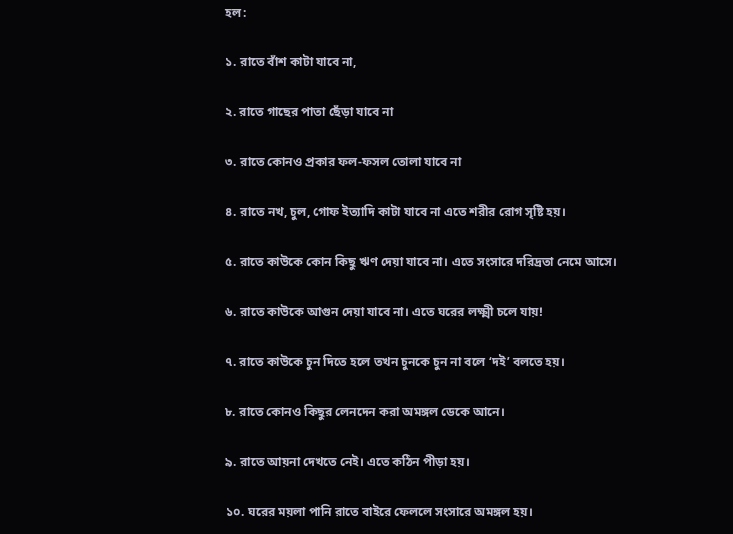হল:

১. রাতে বাঁশ কাটা যাবে না,

২. রাতে গাছের পাতা ছেঁড়া যাবে না

৩. রাতে কোনও প্রকার ফল-ফসল তোলা যাবে না

৪. রাতে নখ, চুল, গোফ ইত্যাদি কাটা যাবে না এতে শরীর রোগ সৃষ্টি হয়।

৫. রাতে কাউকে কোন কিছু ঋণ দেয়া যাবে না। এতে সংসারে দরিদ্রতা নেমে আসে।

৬. রাতে কাউকে আগুন দেয়া যাবে না। এতে ঘরের লক্ষ্মী চলে যায়!

৭. রাতে কাউকে চুন দিতে হলে তখন চুনকে চুন না বলে ‘দই’ বলতে হয়।

৮. রাতে কোনও কিছুর লেনদেন করা অমঙ্গল ডেকে আনে।

৯. রাতে আয়না দেখতে নেই। এতে কঠিন পীড়া হয়।

১০. ঘরের ময়লা পানি রাতে বাইরে ফেললে সংসারে অমঙ্গল হয়।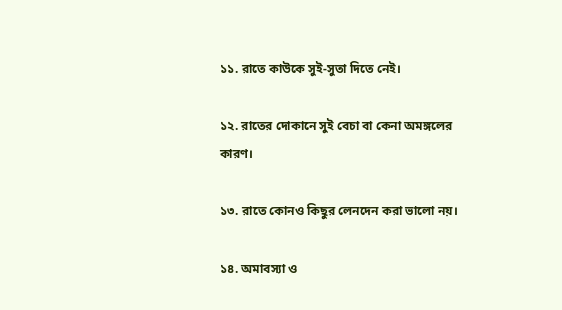১১. রাতে কাউকে সুই-সুতা দিতে নেই।

১২. রাতের দোকানে সুই বেচা বা কেনা অমঙ্গলের কারণ।

১৩. রাতে কোনও কিছুর লেনদেন করা ভালো নয়।

১৪. অমাবস্যা ও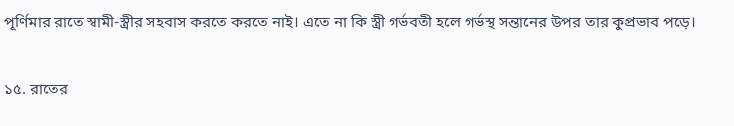পূর্ণিমার রাতে স্বামী-স্ত্রীর সহবাস করতে করতে নাই। এতে না কি স্ত্রী গর্ভবতী হলে গর্ভস্থ সন্তানের উপর তার কুপ্রভাব পড়ে।

১৫. রাতের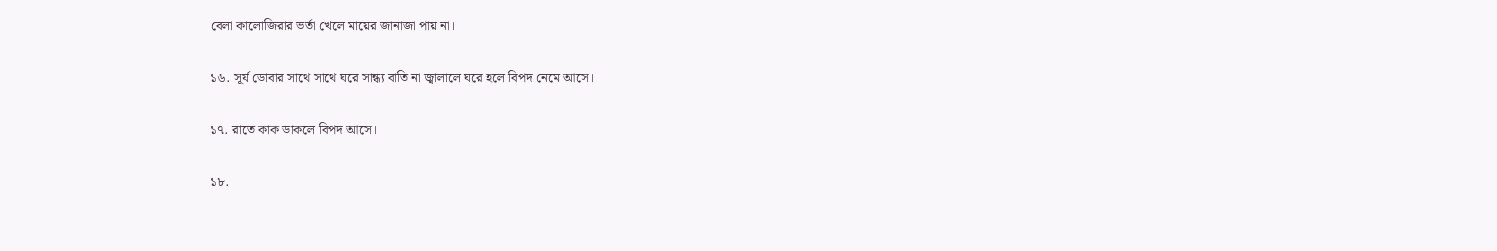বেলা কালোজিরার ভর্তা খেলে মায়ের জানাজা পায় না।

১৬. সূর্য ডোবার সাথে সাথে ঘরে সান্ধ্য বাতি না জ্বালালে ঘরে হলে বিপদ নেমে আসে।

১৭. রাতে কাক ডাকলে বিপদ আসে।

১৮.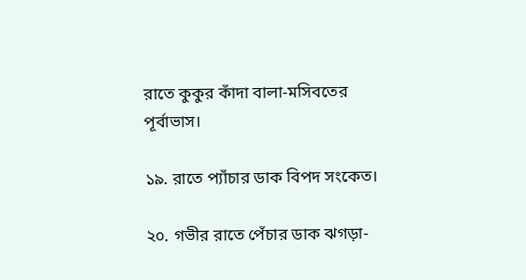রাতে কুকুর কাঁদা বালা-মসিবতের পূর্বাভাস।

১৯. রাতে প্যাঁচার ডাক বিপদ সংকেত।

২০. গভীর রাতে পেঁচার ডাক ঝগড়া-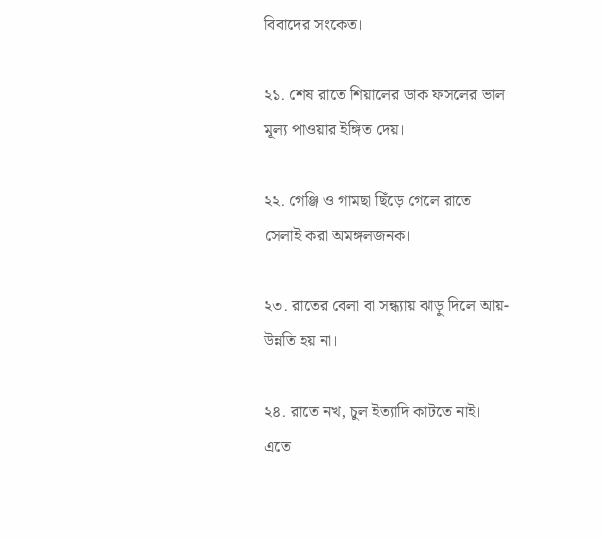বিবাদের সংকেত।

২১. শেষ রাতে শিয়ালের ডাক ফসলের ভাল মূল্য পাওয়ার ইঙ্গিত দেয়।

২২. গেঞ্জি ও গামছা ছিঁড়ে গেলে রাতে সেলাই করা অমঙ্গলজনক।

২৩. রাতের বেলা বা সন্ধ্যায় ঝাড়ু দিলে আয়-উন্নতি হয় না।

২৪. রাতে নখ, চুল ইত্যাদি কাটতে নাই। এতে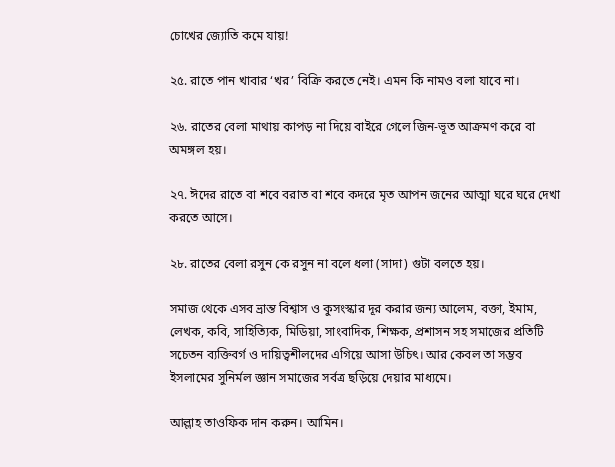চোখের জ্যোতি কমে যায়!

২৫. রাতে পান খাবার ‘খর’ বিক্রি করতে নেই। এমন কি নামও বলা যাবে না।

২৬. রাতের বেলা মাথায় কাপড় না দিয়ে বাইরে গেলে জিন-ভূত আক্রমণ করে বা অমঙ্গল হয়।

২৭. ঈদের রাতে বা শবে বরাত বা শবে কদরে মৃত আপন জনের আত্মা ঘরে ঘরে দেখা করতে আসে।

২৮. রাতের বেলা রসুন কে রসুন না বলে ধলা (সাদা) গুটা বলতে হয়।

সমাজ থেকে এসব ভ্রান্ত বিশ্বাস ও কুসংস্কার দূর করার জন্য আলেম, বক্তা, ইমাম, লেখক, কবি, সাহিত্যিক, মিডিয়া, সাংবাদিক, শিক্ষক, প্রশাসন সহ সমাজের প্রতিটি সচেতন ব্যক্তিবর্গ ও দায়িত্বশীলদের এগিয়ে আসা উচিৎ। আর কেবল তা সম্ভব ইসলামের সুনির্মল জ্ঞান সমাজের সর্বত্র ছড়িয়ে দেয়ার মাধ্যমে।

আল্লাহ তাওফিক দান করুন। আমিন।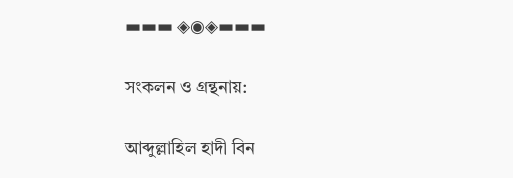▬▬▬ ◈◉◈▬▬▬

সংকলন ও গ্রন্থনায়:

আব্দুল্লাহিল হাদী বিন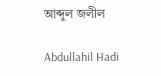আব্দুল জলীল

Abdullahil Hadi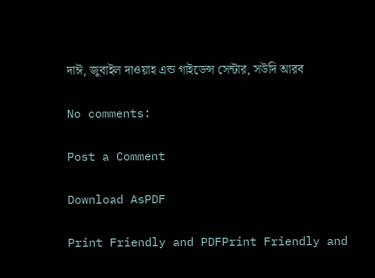দাঈ, জুবাইল দাওয়াহ এন্ড গাইডেন্স সেন্টার, সউদি আরব

No comments:

Post a Comment

Download AsPDF

Print Friendly and PDFPrint Friendly and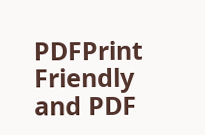PDFPrint Friendly and PDF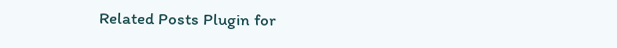Related Posts Plugin for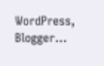WordPress, Blogger...